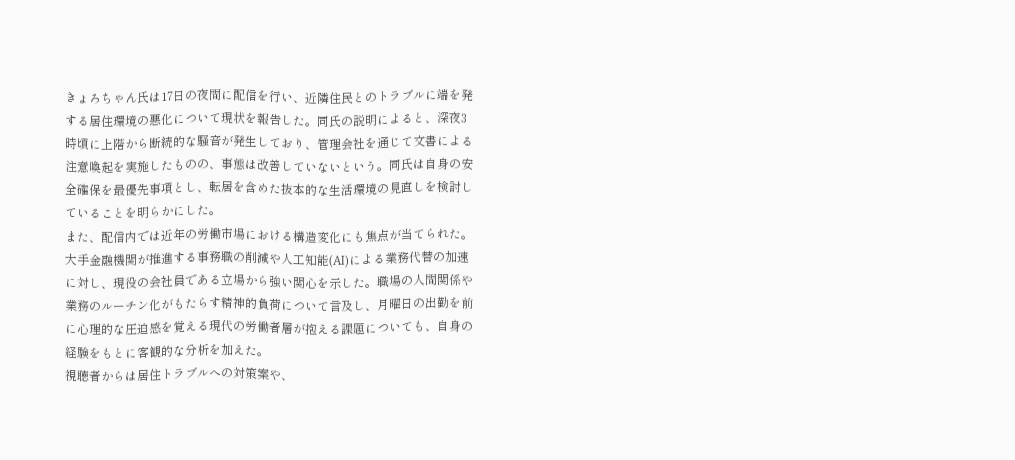きょろちゃん氏は17日の夜間に配信を行い、近隣住民とのトラブルに端を発する居住環境の悪化について現状を報告した。同氏の説明によると、深夜3時頃に上階から断続的な騒音が発生しており、管理会社を通じて文書による注意喚起を実施したものの、事態は改善していないという。同氏は自身の安全確保を最優先事項とし、転居を含めた抜本的な生活環境の見直しを検討していることを明らかにした。
また、配信内では近年の労働市場における構造変化にも焦点が当てられた。大手金融機関が推進する事務職の削減や人工知能(AI)による業務代替の加速に対し、現役の会社員である立場から強い関心を示した。職場の人間関係や業務のルーチン化がもたらす精神的負荷について言及し、月曜日の出勤を前に心理的な圧迫感を覚える現代の労働者層が抱える課題についても、自身の経験をもとに客観的な分析を加えた。
視聴者からは居住トラブルへの対策案や、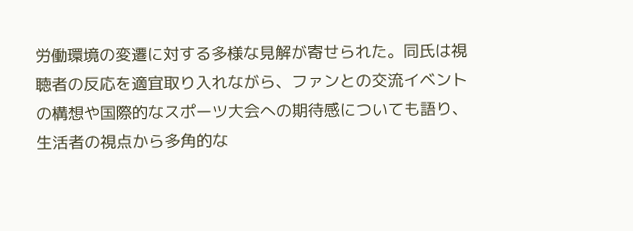労働環境の変遷に対する多様な見解が寄せられた。同氏は視聴者の反応を適宜取り入れながら、ファンとの交流イベントの構想や国際的なスポーツ大会への期待感についても語り、生活者の視点から多角的な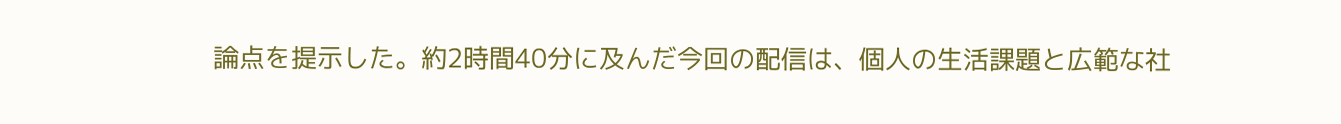論点を提示した。約2時間40分に及んだ今回の配信は、個人の生活課題と広範な社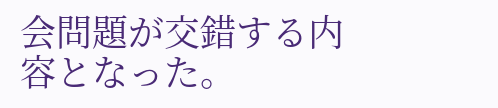会問題が交錯する内容となった。